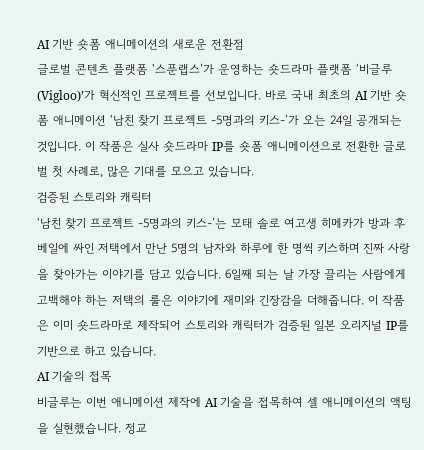AI 기반 숏폼 애니메이션의 새로운 전환점
글로벌 콘텐츠 플랫폼 ‘스푼랩스’가 운영하는 숏드라마 플랫폼 ‘비글루(Vigloo)’가 혁신적인 프로젝트를 선보입니다. 바로 국내 최초의 AI 기반 숏폼 애니메이션 ‘남친 찾기 프로젝트 -5명과의 키스-’가 오는 24일 공개되는 것입니다. 이 작품은 실사 숏드라마 IP를 숏폼 애니메이션으로 전환한 글로벌 첫 사례로, 많은 기대를 모으고 있습니다.
검증된 스토리와 캐릭터
‘남친 찾기 프로젝트 -5명과의 키스-’는 모태 솔로 여고생 히메카가 방과 후 베일에 싸인 저택에서 만난 5명의 남자와 하루에 한 명씩 키스하며 진짜 사랑을 찾아가는 이야기를 담고 있습니다. 6일째 되는 날 가장 끌리는 사람에게 고백해야 하는 저택의 룰은 이야기에 재미와 긴장감을 더해줍니다. 이 작품은 이미 숏드라마로 제작되어 스토리와 캐릭터가 검증된 일본 오리지널 IP를 기반으로 하고 있습니다.
AI 기술의 접목
비글루는 이번 애니메이션 제작에 AI 기술을 접목하여 셀 애니메이션의 액팅을 실현했습니다. 정교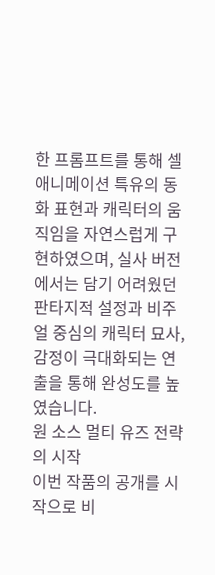한 프롬프트를 통해 셀 애니메이션 특유의 동화 표현과 캐릭터의 움직임을 자연스럽게 구현하였으며, 실사 버전에서는 담기 어려웠던 판타지적 설정과 비주얼 중심의 캐릭터 묘사, 감정이 극대화되는 연출을 통해 완성도를 높였습니다.
원 소스 멀티 유즈 전략의 시작
이번 작품의 공개를 시작으로 비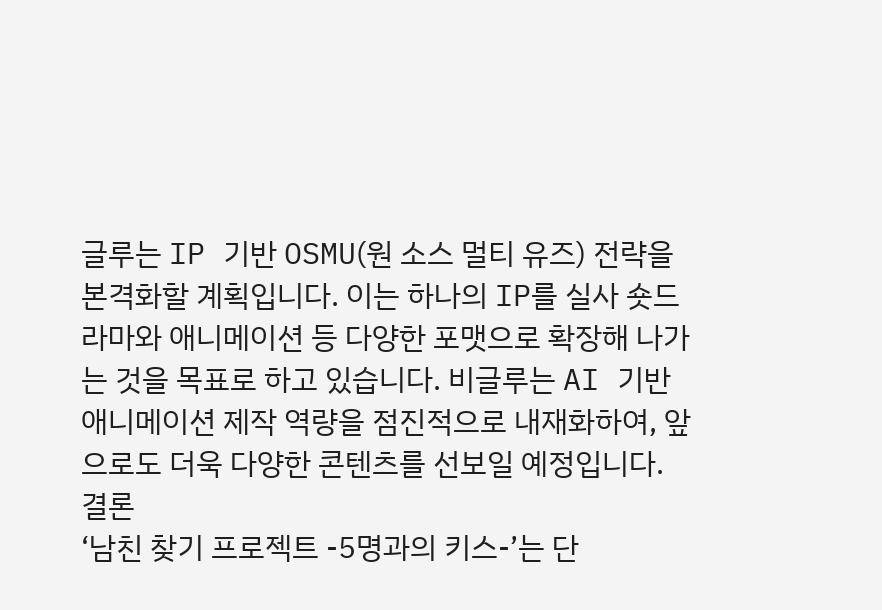글루는 IP 기반 OSMU(원 소스 멀티 유즈) 전략을 본격화할 계획입니다. 이는 하나의 IP를 실사 숏드라마와 애니메이션 등 다양한 포맷으로 확장해 나가는 것을 목표로 하고 있습니다. 비글루는 AI 기반 애니메이션 제작 역량을 점진적으로 내재화하여, 앞으로도 더욱 다양한 콘텐츠를 선보일 예정입니다.
결론
‘남친 찾기 프로젝트 -5명과의 키스-’는 단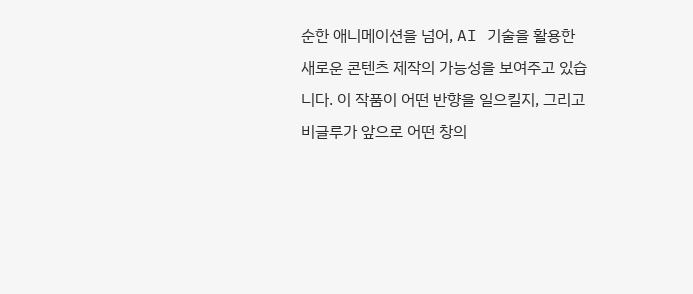순한 애니메이션을 넘어, AI 기술을 활용한 새로운 콘텐츠 제작의 가능성을 보여주고 있습니다. 이 작품이 어떤 반향을 일으킬지, 그리고 비글루가 앞으로 어떤 창의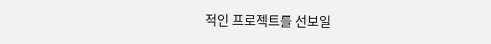적인 프로젝트를 선보일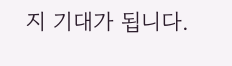지 기대가 됩니다.